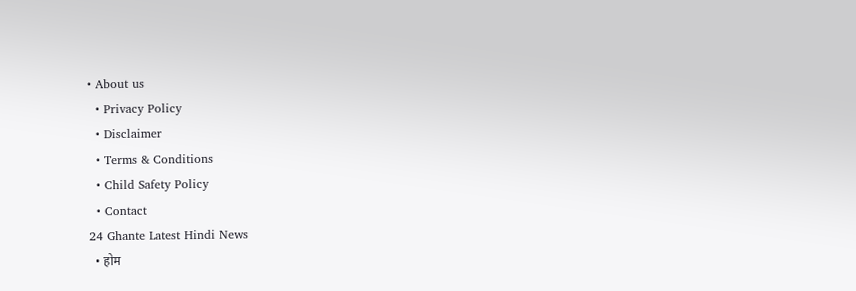• About us
  • Privacy Policy
  • Disclaimer
  • Terms & Conditions
  • Child Safety Policy
  • Contact
24 Ghante Latest Hindi News
  • होम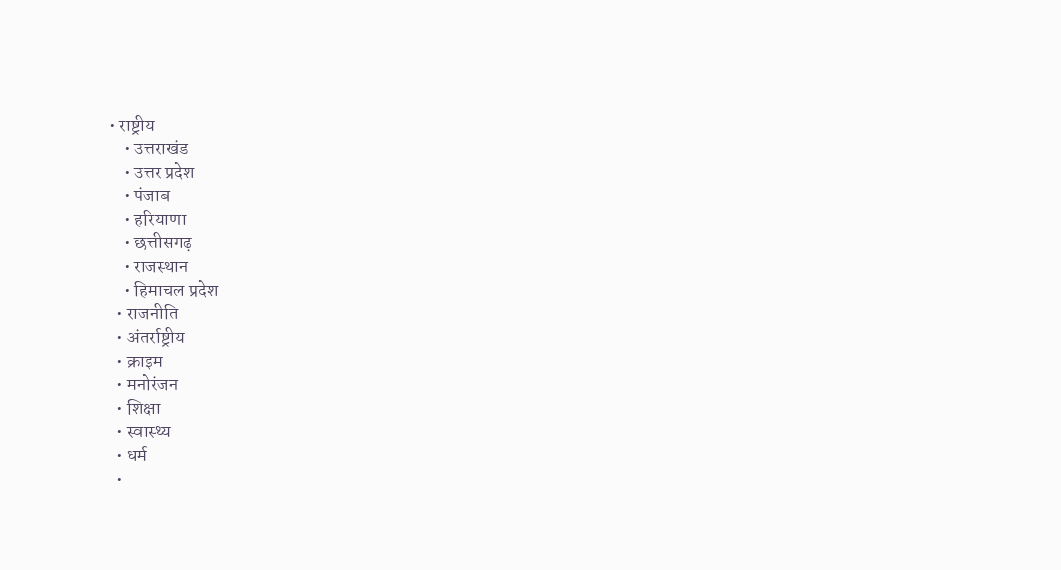• राष्ट्रीय
    • उत्तराखंड
    • उत्तर प्रदेश
    • पंजाब
    • हरियाणा
    • छत्तीसगढ़
    • राजस्थान
    • हिमाचल प्रदेश
  • राजनीति
  • अंतर्राष्ट्रीय
  • क्राइम
  • मनोरंजन
  • शिक्षा
  • स्वास्थ्य
  • धर्म
  •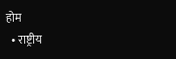होम
  • राष्ट्रीय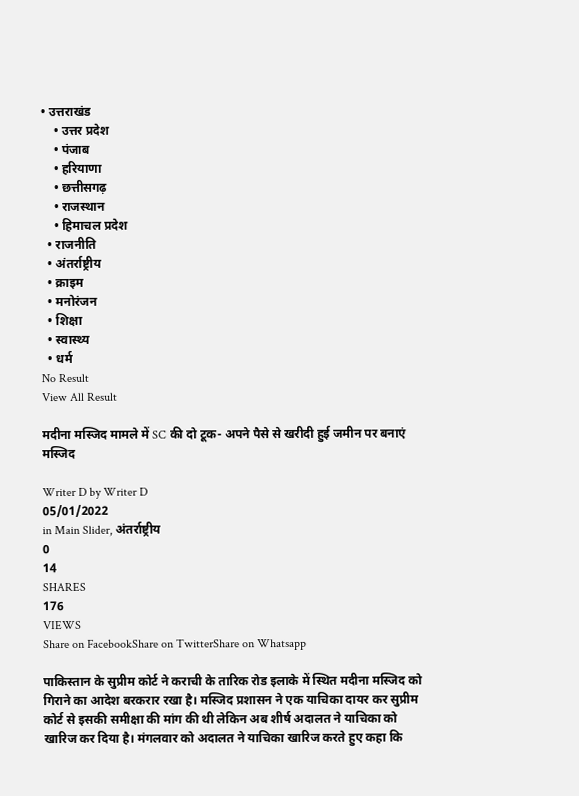• उत्तराखंड
    • उत्तर प्रदेश
    • पंजाब
    • हरियाणा
    • छत्तीसगढ़
    • राजस्थान
    • हिमाचल प्रदेश
  • राजनीति
  • अंतर्राष्ट्रीय
  • क्राइम
  • मनोरंजन
  • शिक्षा
  • स्वास्थ्य
  • धर्म
No Result
View All Result

मदीना मस्जिद मामले में SC की दो टूक- अपने पैसे से खरीदी हुई जमीन पर बनाएं मस्जिद

Writer D by Writer D
05/01/2022
in Main Slider, अंतर्राष्ट्रीय
0
14
SHARES
176
VIEWS
Share on FacebookShare on TwitterShare on Whatsapp

पाकिस्तान के सुप्रीम कोर्ट ने कराची के तारिक रोड इलाके में स्थित मदीना मस्जिद को गिराने का आदेश बरकरार रखा है। मस्जिद प्रशासन ने एक याचिका दायर कर सुप्रीम कोर्ट से इसकी समीक्षा की मांग की थी लेकिन अब शीर्ष अदालत ने याचिका को खारिज कर दिया है। मंगलवार को अदालत ने याचिका खारिज करते हुए कहा कि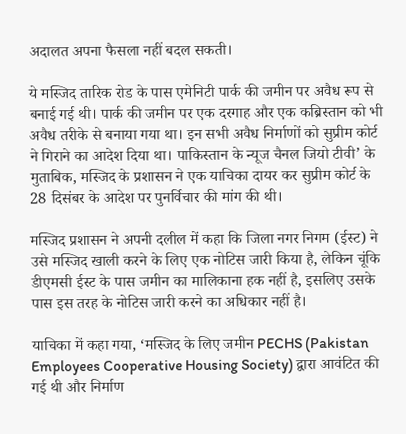अदालत अपना फैसला नहीं बदल सकती।

ये मस्जिद तारिक रोड के पास एमेनिटी पार्क की जमीन पर अवैध रूप से बनाई गई थी। पार्क की जमीन पर एक दरगाह और एक कब्रिस्तान को भी अवैध तरीके से बनाया गया था। इन सभी अवैध निर्माणों को सुप्रीम कोर्ट ने गिराने का आदेश दिया था। पाकिस्तान के न्यूज चैनल जियो टीवी’ के मुताबिक, मस्जिद के प्रशासन ने एक याचिका दायर कर सुप्रीम कोर्ट के 28 दिसंबर के आदेश पर पुनर्विचार की मांग की थी।

मस्जिद प्रशासन ने अपनी दलील में कहा कि जिला नगर निगम (ईस्ट) ने उसे मस्जिद खाली करने के लिए एक नोटिस जारी किया है, लेकिन चूंकि डीएमसी ईस्ट के पास जमीन का मालिकाना हक नहीं है, इसलिए उसके पास इस तरह के नोटिस जारी करने का अधिकार नहीं है।

याचिका में कहा गया, ‘मस्जिद के लिए जमीन PECHS (Pakistan Employees Cooperative Housing Society) द्वारा आवंटित की गई थी और निर्माण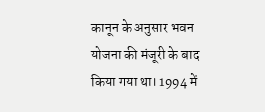कानून के अनुसार भवन योजना की मंजूरी के बाद किया गया था। 1994 में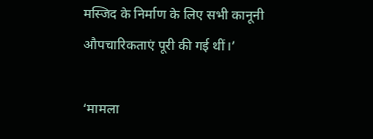मस्जिद के निर्माण के लिए सभी कानूनी औपचारिकताएं पूरी की गई थीं।’

‘मामला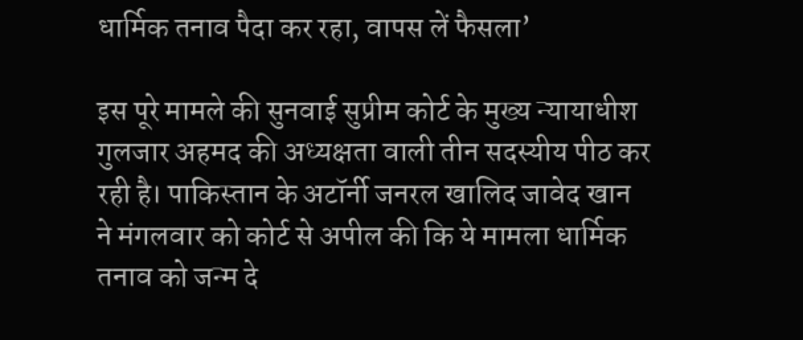धार्मिक तनाव पैदा कर रहा, वापस लें फैसला’

इस पूरे मामले की सुनवाई सुप्रीम कोर्ट के मुख्य न्यायाधीश गुलजार अहमद की अध्यक्षता वाली तीन सदस्यीय पीठ कर रही है। पाकिस्तान के अटॉर्नी जनरल खालिद जावेद खान ने मंगलवार को कोर्ट से अपील की कि ये मामला धार्मिक तनाव को जन्म दे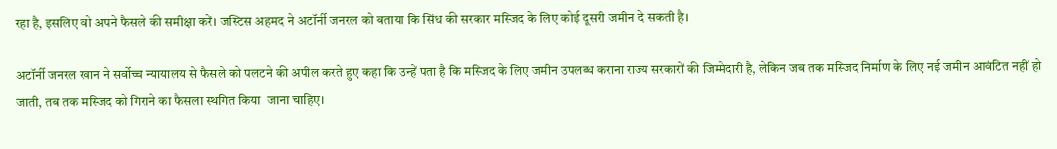रहा है, इसलिए वो अपने फैसले की समीक्षा करें। जस्टिस अहमद ने अटॉर्नी जनरल को बताया कि सिंध की सरकार मस्जिद के लिए कोई दूसरी जमीन दे सकती है।

अटॉर्नी जनरल खान ने सर्वोच्च न्यायालय से फैसले को पलटने की अपील करते हुए कहा कि उन्हें पता है कि मस्जिद के लिए जमीन उपलब्ध कराना राज्य सरकारों की जिम्मेदारी है, लेकिन जब तक मस्जिद निर्माण के लिए नई जमीन आवंटित नहीं हो जाती, तब तक मस्जिद को गिराने का फैसला स्थगित किया  जाना चाहिए।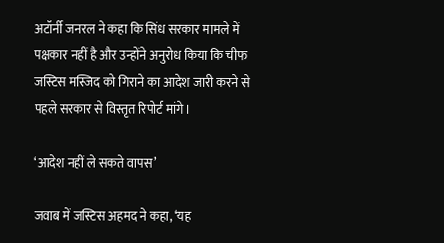अटॉर्नी जनरल ने कहा कि सिंध सरकार मामले में पक्षकार नहीं है और उन्होंने अनुरोध किया कि चीफ जस्टिस मस्जिद को गिराने का आदेश जारी करने से पहले सरकार से विस्तृत रिपोर्ट मांगे।

‘आदेश नहीं ले सकते वापस’

जवाब में जस्टिस अहमद ने कहा, ‘यह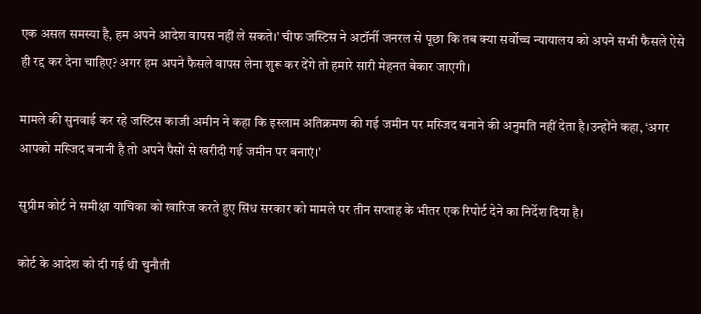एक असल समस्या है, हम अपने आदेश वापस नहीं ले सकते।’ चीफ जस्टिस ने अटॉर्नी जनरल से पूछा कि तब क्या सर्वोच्च न्यायालय को अपने सभी फैसले ऐसे ही रद्द कर देना चाहिए? अगर हम अपने फैसले वापस लेना शुरू कर देंगे तो हमारे सारी मेहनत बेकार जाएगी।

मामले की सुनवाई कर रहे जस्टिस काजी अमीन ने कहा कि इस्लाम अतिक्रमण की गई जमीन पर मस्जिद बनाने की अनुमति नहीं देता है।उन्होंने कहा, ‘अगर आपको मस्जिद बनानी है तो अपने पैसों से खरीदी गई जमीन पर बनाएं।’

सुप्रीम कोर्ट ने समीक्षा याचिका को खारिज करते हुए सिंध सरकार को मामले पर तीन सप्ताह के भीतर एक रिपोर्ट देने का निर्देश दिया है।

कोर्ट के आदेश को दी गई थी चुनौती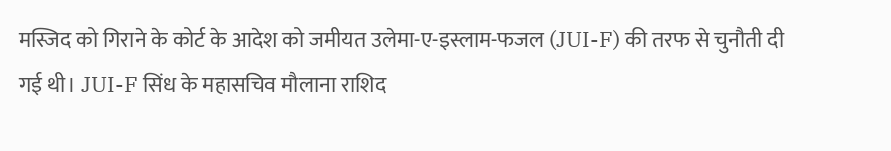मस्जिद को गिराने के कोर्ट के आदेश को जमीयत उलेमा-ए-इस्लाम-फजल (JUI-F) की तरफ से चुनौती दी गई थी। JUI-F सिंध के महासचिव मौलाना राशिद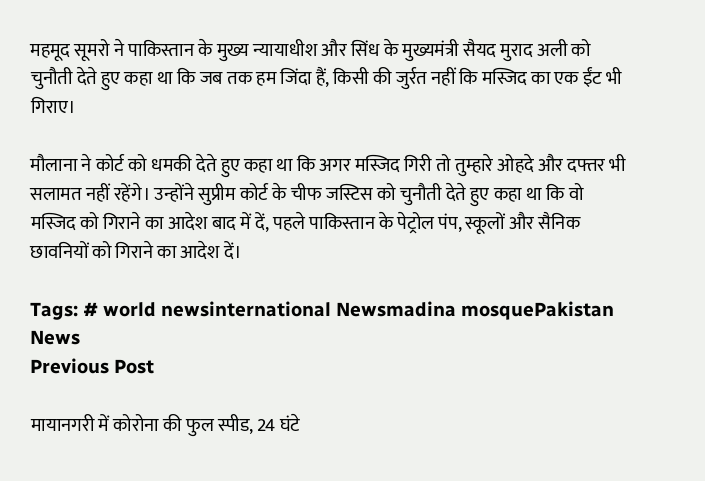महमूद सूमरो ने पाकिस्तान के मुख्य न्यायाधीश और सिंध के मुख्यमंत्री सैयद मुराद अली को चुनौती देते हुए कहा था कि जब तक हम जिंदा हैं, किसी की जुर्रत नहीं कि मस्जिद का एक ईंट भी गिराए।

मौलाना ने कोर्ट को धमकी देते हुए कहा था कि अगर मस्जिद गिरी तो तुम्हारे ओहदे और दफ्तर भी सलामत नहीं रहेंगे। उन्होंने सुप्रीम कोर्ट के चीफ जस्टिस को चुनौती देते हुए कहा था कि वो मस्जिद को गिराने का आदेश बाद में दें, पहले पाकिस्तान के पेट्रोल पंप, स्कूलों और सैनिक छावनियों को गिराने का आदेश दें।

Tags: # world newsinternational Newsmadina mosquePakistan News
Previous Post

मायानगरी में कोरोना की फुल स्पीड, 24 घंटे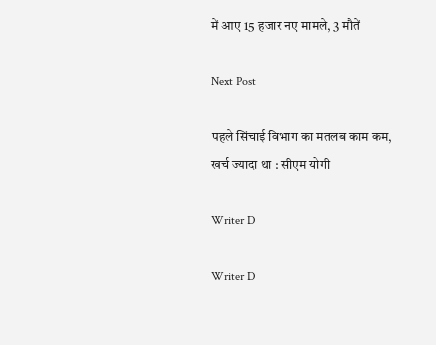में आए 15 हजार नए मामले, 3 मौतें

Next Post

पहले सिंचाई विभाग का मतलब काम कम, खर्च ज्यादा था : सीएम योगी

Writer D

Writer D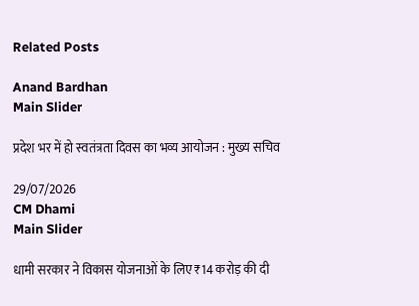Related Posts

Anand Bardhan
Main Slider

प्रदेश भर में हो स्वतंत्रता दिवस का भव्य आयोजन : मुख्य सचिव

29/07/2026
CM Dhami
Main Slider

धामी सरकार ने विकास योजनाओं के लिए ₹14 करोड़ की दी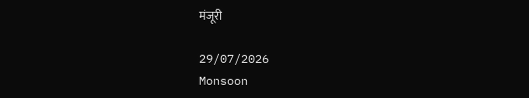मंजूरी

29/07/2026
Monsoon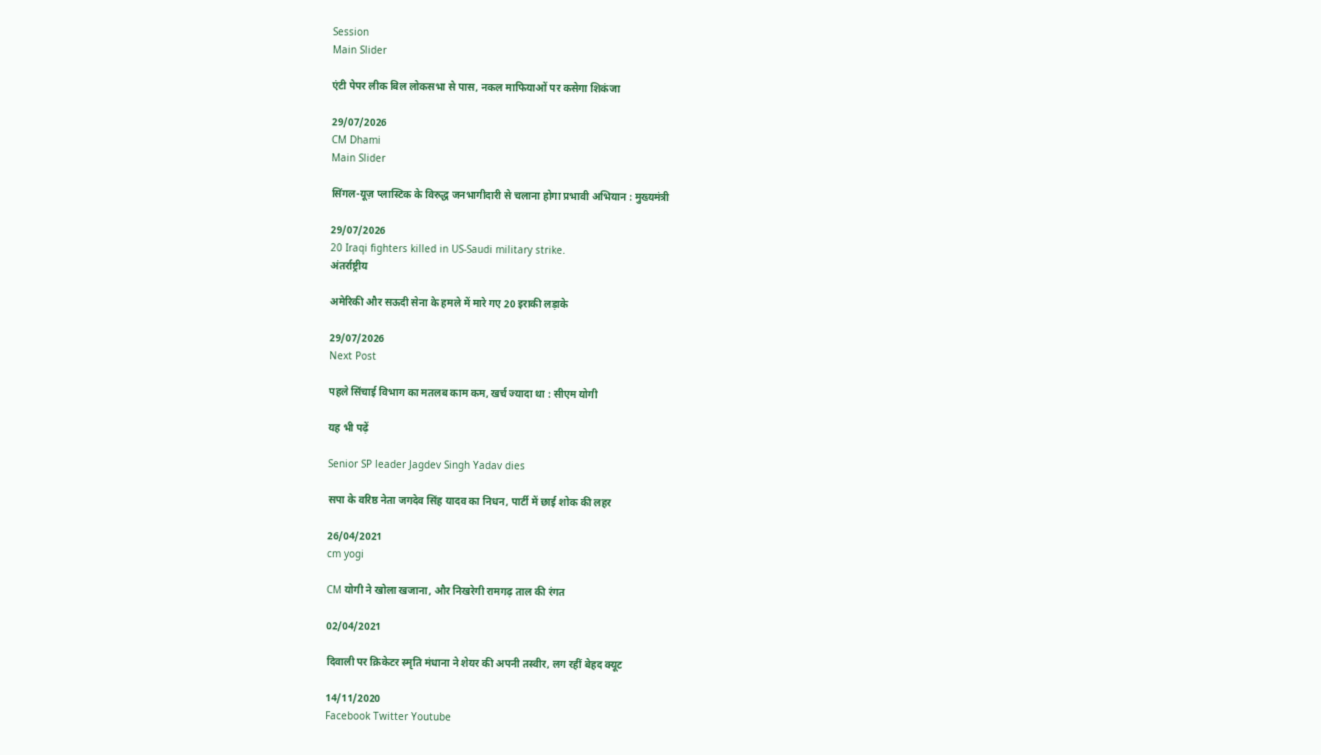Session
Main Slider

एंटी पेपर लीक बिल लोकसभा से पास, नकल माफियाओं पर कसेगा शिकंजा

29/07/2026
CM Dhami
Main Slider

सिंगल-यूज़ प्लास्टिक के विरुद्ध जनभागीदारी से चलाना होगा प्रभावी अभियान : मुख्यमंत्री

29/07/2026
20 Iraqi fighters killed in US-Saudi military strike.
अंतर्राष्ट्रीय

अमेरिकी और सऊदी सेना के हमले में मारे गए 20 इराकी लड़ाके

29/07/2026
Next Post

पहले सिंचाई विभाग का मतलब काम कम, खर्च ज्यादा था : सीएम योगी

यह भी पढ़ें

Senior SP leader Jagdev Singh Yadav dies

सपा के वरिष्ठ नेता जगदेव सिंह यादव का निधन, पार्टी में छाई शोक की लहर

26/04/2021
cm yogi

CM योगी ने खोला खजाना, और निखरेगी रामगढ़ ताल की रंगत

02/04/2021

दिवाली पर क्रिकेटर स्मृति मंधाना ने शेयर की अपनी तस्वीर, लग रहीं बेहद क्यूट

14/11/2020
Facebook Twitter Youtube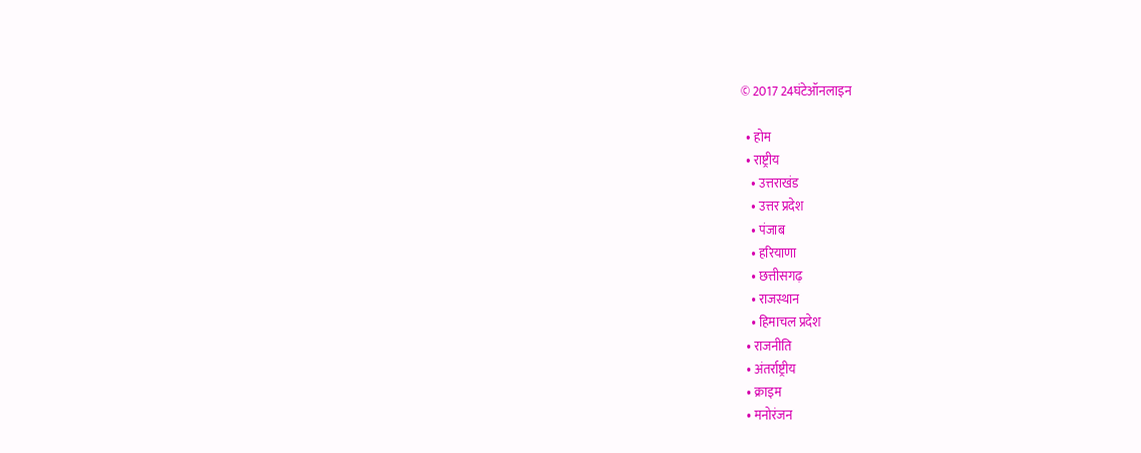© 2017 24घंटेऑनलाइन

  • होम
  • राष्ट्रीय
    • उत्तराखंड
    • उत्तर प्रदेश
    • पंजाब
    • हरियाणा
    • छत्तीसगढ़
    • राजस्थान
    • हिमाचल प्रदेश
  • राजनीति
  • अंतर्राष्ट्रीय
  • क्राइम
  • मनोरंजन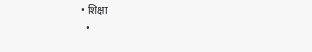• शिक्षा
  •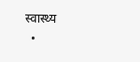स्वास्थ्य
  •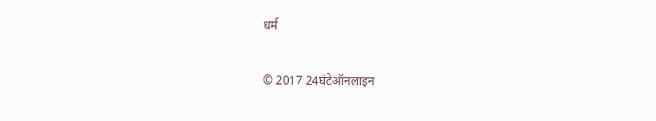धर्म

© 2017 24घंटेऑनलाइन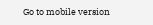Go to mobile version